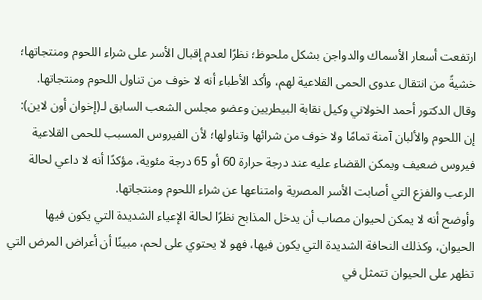ارتفعت أسعار الأسماك والدواجن بشكل ملحوظ؛ نظرًا لعدم إقبال الأسر على شراء اللحوم ومنتجاتها؛ خشيةً من انتقال عدوى الحمى القلاعية لهم، وأكد الأطباء أنه لا خوف من تناول اللحوم ومنتجاتها.
وقال الدكتور أحمد الخولاني وكيل نقابة البيطريين وعضو مجلس الشعب السابق لـ(إخوان أون لاين): إن اللحوم والألبان آمنة تمامًا ولا خوف من شرائها وتناولها؛ لأن الفيروس المسبب للحمى القلاعية فيروس ضعيف ويمكن القضاء عليه عند درجة حرارة 60 أو 65 درجة مئوية، مؤكدًا أنه لا داعي لحالة الرعب والفزع التي أصابت الأسر المصرية وامتناعها عن شراء اللحوم ومنتجاتها.
وأوضح أنه لا يمكن لحيوان مصاب أن يدخل المذابح نظرًا لحالة الإعياء الشديدة التي يكون فيها الحيوان، وكذلك النحافة الشديدة التي يكون فيها، فهو لا يحتوي على لحم، مبينًا أن أعراض المرض التي تظهر على الحيوان تتمثل في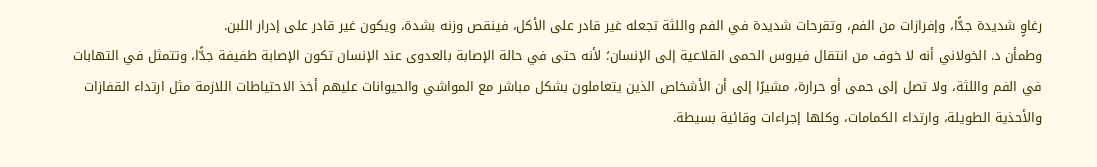رغاوٍ شديدة جدًّا، وإفرازات من الفم، وتقرحات شديدة في الفم واللثة تجعله غير قادر على الأكل، فينقص وزنه بشدة، ويكون غير قادر على إدرار اللبن.
وطمأن د. الخولاني أنه لا خوف من انتقال فيروس الحمى القلاعية إلى الإنسان؛ لأنه حتى في حالة الإصابة بالعدوى عند الإنسان تكون الإصابة طفيفة جدًّا، وتتمثل في التهابات في الفم واللثة، ولا تصل إلى حمى أو حرارة، مشيرًا إلى أن الأشخاص الذين يتعاملون بشكل مباشر مع المواشي والحيوانات عليهم أخذ الاحتياطات اللازمة مثل ارتداء القفازات والأحذية الطويلة، وارتداء الكمامات، وكلها إجراءات وقائية بسيطة.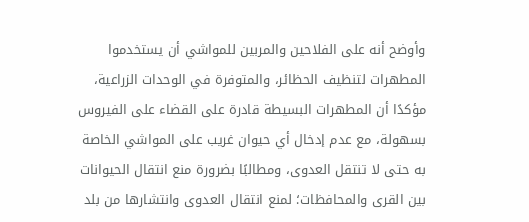وأوضح أنه على الفلاحين والمربين للمواشي أن يستخدموا المطهرات لتنظيف الحظائر، والمتوفرة في الوحدات الزراعية، مؤكدًا أن المطهرات البسيطة قادرة على القضاء على الفيروس بسهولة، مع عدم إدخال أي حيوان غريب على المواشي الخاصة به حتى لا تنتقل العدوى، ومطالبًا بضرورة منع انتقال الحيوانات بين القرى والمحافظات؛ لمنع انتقال العدوى وانتشارها من بلد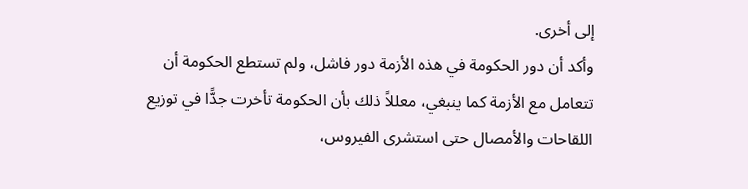إلى أخرى.
وأكد أن دور الحكومة في هذه الأزمة دور فاشل، ولم تستطع الحكومة أن تتعامل مع الأزمة كما ينبغي، معللاً ذلك بأن الحكومة تأخرت جدًّا في توزيع اللقاحات والأمصال حتى استشرى الفيروس،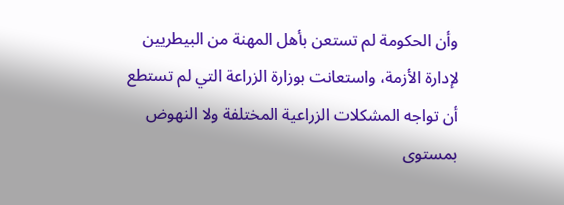وأن الحكومة لم تستعن بأهل المهنة من البيطريين لإدارة الأزمة، واستعانت بوزارة الزراعة التي لم تستطع أن تواجه المشكلات الزراعية المختلفة ولا النهوض بمستوى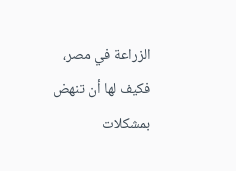الزراعة في مصر، فكيف لها أن تنهض بمشكلات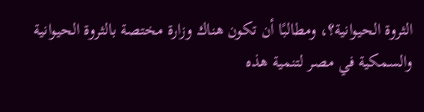الثروة الحيوانية؟، ومطالبًا أن تكون هناك وزارة مختصة بالثروة الحيوانية والسمكية في مصر لتنمية هذه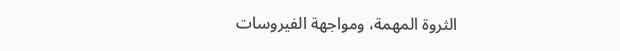الثروة المهمة، ومواجهة الفيروسات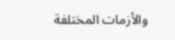والأزمات المختلفة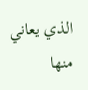الذي يعاني منها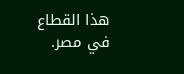هذا القطاع في مصر.